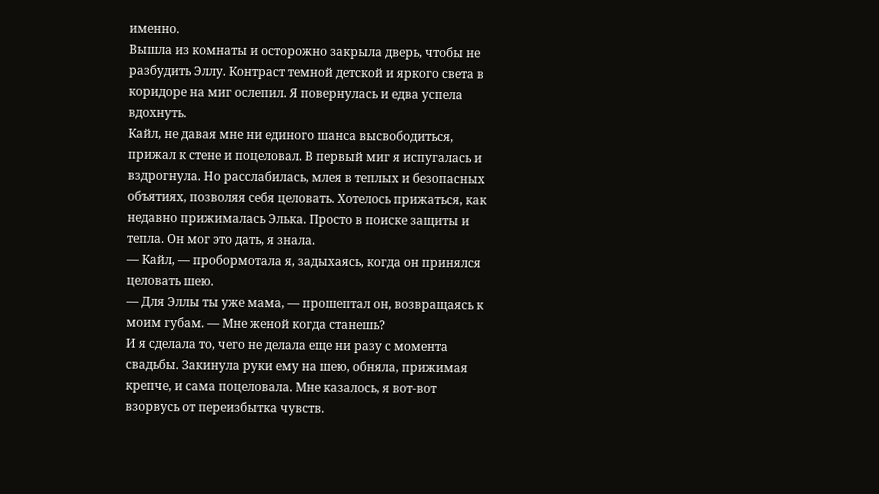именно.
Вышла из комнаты и осторожно закрыла дверь, чтобы не разбудить Эллу. Контраст темной детской и яркого света в коридоре на миг ослепил. Я повернулась и едва успела вдохнуть.
Кайл, не давая мне ни единого шанса высвободиться, прижал к стене и поцеловал. В первый миг я испугалась и вздрогнула. Но расслабилась, млея в теплых и безопасных объятиях, позволяя себя целовать. Хотелось прижаться, как недавно прижималась Элька. Просто в поиске защиты и тепла. Он мог это дать, я знала.
— Кайл, — пробормотала я, задыхаясь, когда он принялся целовать шею.
— Для Эллы ты уже мама, — прошептал он, возвращаясь к моим губам. — Мне женой когда станешь?
И я сделала то, чего не делала еще ни разу с момента свадьбы. Закинула руки ему на шею, обняла, прижимая крепче, и сама поцеловала. Мне казалось, я вот-вот взорвусь от переизбытка чувств.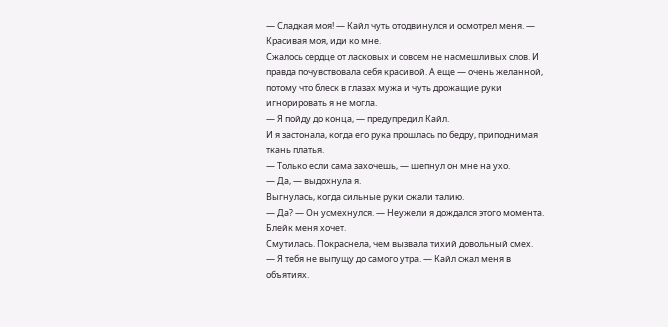— Сладкая моя! — Кайл чуть отодвинулся и осмотрел меня. — Красивая моя, иди ко мне.
Сжалось сердце от ласковых и совсем не насмешливых слов. И правда почувствовала себя красивой. А еще — очень желанной, потому что блеск в глазах мужа и чуть дрожащие руки игнорировать я не могла.
— Я пойду до конца, — предупредил Кайл.
И я застонала, когда его рука прошлась по бедру, приподнимая ткань платья.
— Только если сама захочешь, — шепнул он мне на ухо.
— Да, — выдохнула я.
Выгнулась, когда сильные руки сжали талию.
— Да? — Он усмехнулся. — Неужели я дождался этого момента. Блейк меня хочет.
Смутилась. Покраснела, чем вызвала тихий довольный смех.
— Я тебя не выпущу до самого утра. — Кайл сжал меня в объятиях.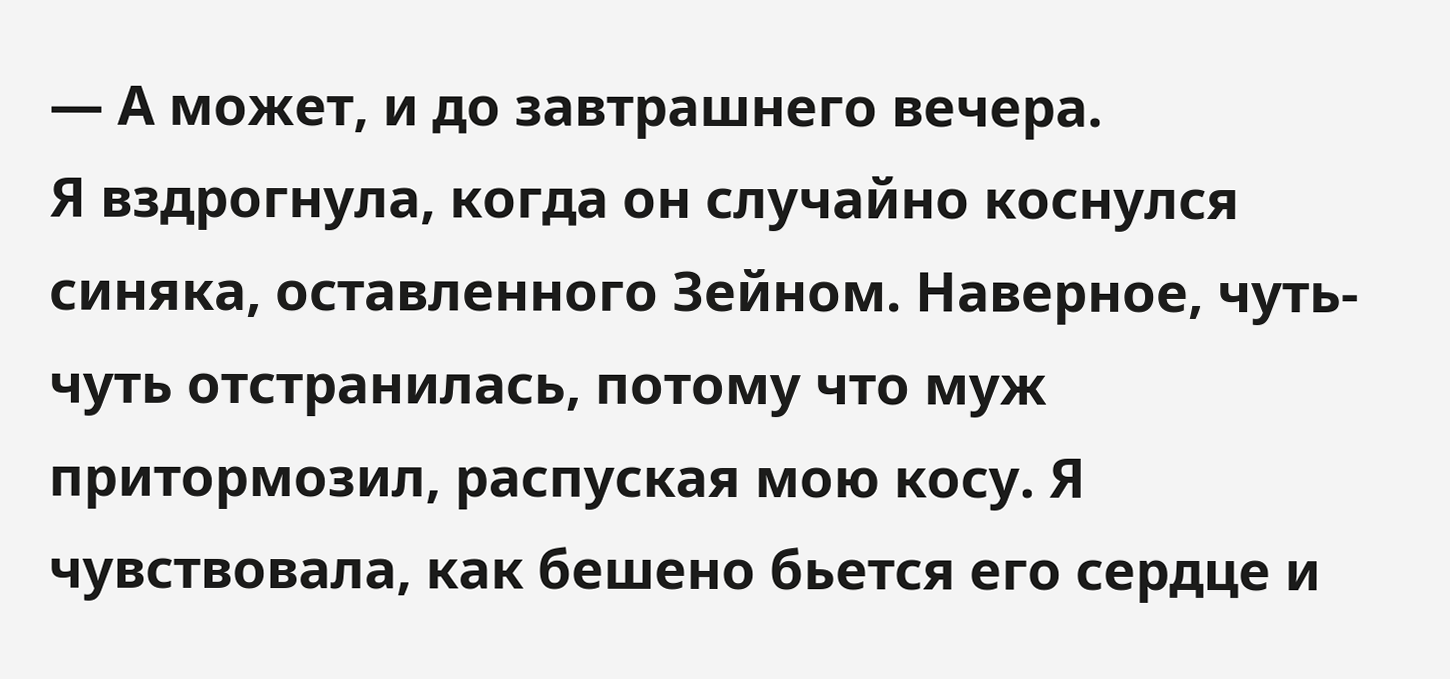— А может, и до завтрашнего вечера.
Я вздрогнула, когда он случайно коснулся синяка, оставленного Зейном. Наверное, чуть-чуть отстранилась, потому что муж притормозил, распуская мою косу. Я чувствовала, как бешено бьется его сердце и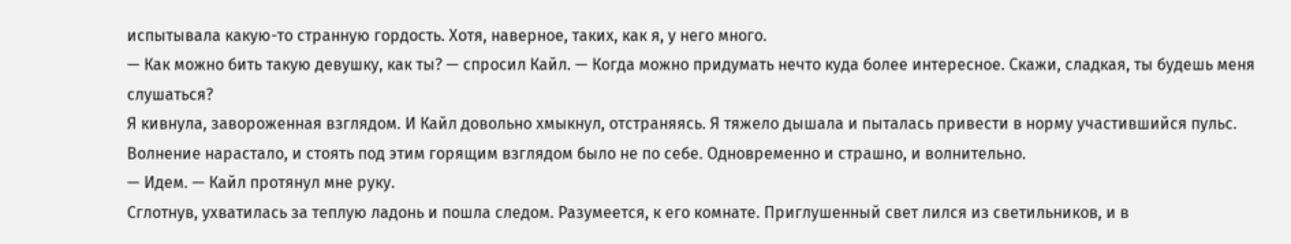испытывала какую-то странную гордость. Хотя, наверное, таких, как я, у него много.
— Как можно бить такую девушку, как ты? — спросил Кайл. — Когда можно придумать нечто куда более интересное. Скажи, сладкая, ты будешь меня слушаться?
Я кивнула, завороженная взглядом. И Кайл довольно хмыкнул, отстраняясь. Я тяжело дышала и пыталась привести в норму участившийся пульс. Волнение нарастало, и стоять под этим горящим взглядом было не по себе. Одновременно и страшно, и волнительно.
— Идем. — Кайл протянул мне руку.
Сглотнув, ухватилась за теплую ладонь и пошла следом. Разумеется, к его комнате. Приглушенный свет лился из светильников, и в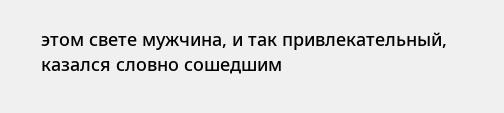этом свете мужчина, и так привлекательный, казался словно сошедшим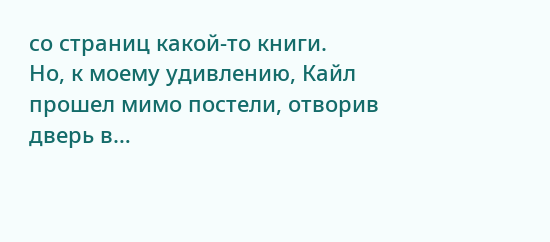со страниц какой-то книги.
Но, к моему удивлению, Кайл прошел мимо постели, отворив дверь в…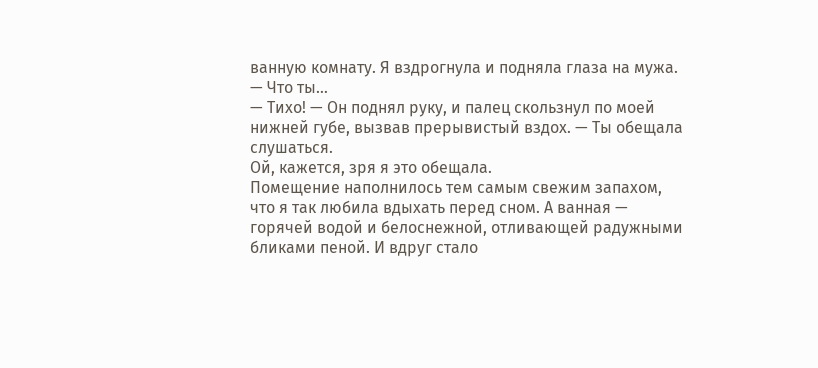ванную комнату. Я вздрогнула и подняла глаза на мужа.
— Что ты…
— Тихо! — Он поднял руку, и палец скользнул по моей нижней губе, вызвав прерывистый вздох. — Ты обещала слушаться.
Ой, кажется, зря я это обещала.
Помещение наполнилось тем самым свежим запахом, что я так любила вдыхать перед сном. А ванная — горячей водой и белоснежной, отливающей радужными бликами пеной. И вдруг стало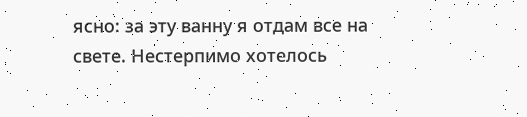ясно: за эту ванну я отдам все на свете. Нестерпимо хотелось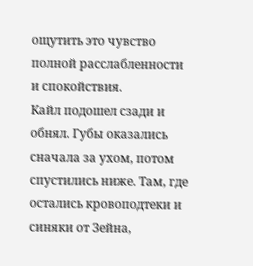ощутить это чувство полной расслабленности и спокойствия.
Кайл подошел сзади и обнял. Губы оказались сначала за ухом, потом спустились ниже. Там, где остались кровоподтеки и синяки от Зейна,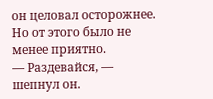он целовал осторожнее. Но от этого было не менее приятно.
— Раздевайся, — шепнул он.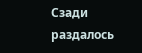Сзади раздалось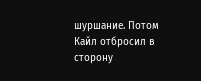шуршание. Потом Кайл отбросил в сторону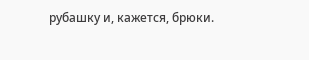рубашку и, кажется, брюки.